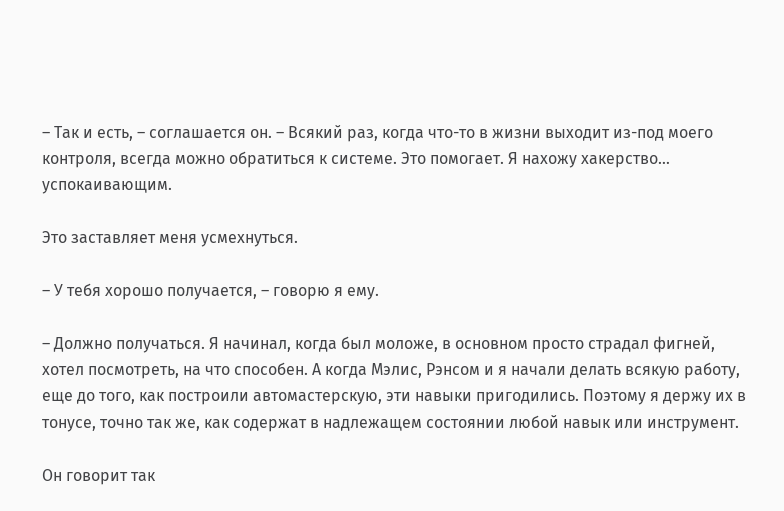– Так и есть, – соглашается он. – Всякий раз, когда что-то в жизни выходит из-под моего контроля, всегда можно обратиться к системе. Это помогает. Я нахожу хакерство… успокаивающим.

Это заставляет меня усмехнуться.

– У тебя хорошо получается, – говорю я ему.

– Должно получаться. Я начинал, когда был моложе, в основном просто страдал фигней, хотел посмотреть, на что способен. А когда Мэлис, Рэнсом и я начали делать всякую работу, еще до того, как построили автомастерскую, эти навыки пригодились. Поэтому я держу их в тонусе, точно так же, как содержат в надлежащем состоянии любой навык или инструмент.

Он говорит так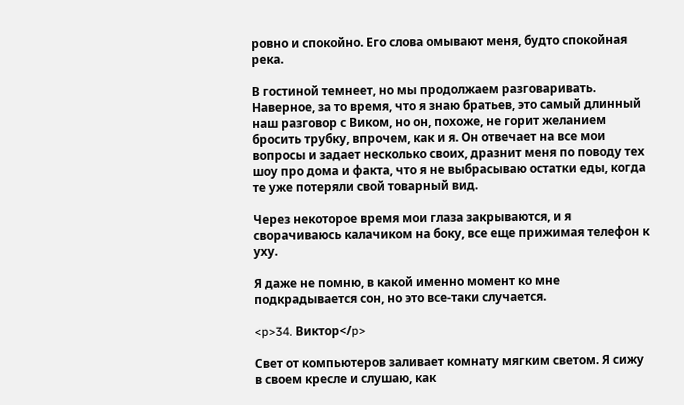ровно и спокойно. Его слова омывают меня, будто спокойная река.

В гостиной темнеет, но мы продолжаем разговаривать. Наверное, за то время, что я знаю братьев, это самый длинный наш разговор с Виком, но он, похоже, не горит желанием бросить трубку, впрочем, как и я. Он отвечает на все мои вопросы и задает несколько своих, дразнит меня по поводу тех шоу про дома и факта, что я не выбрасываю остатки еды, когда те уже потеряли свой товарный вид.

Через некоторое время мои глаза закрываются, и я сворачиваюсь калачиком на боку, все еще прижимая телефон к уху.

Я даже не помню, в какой именно момент ко мне подкрадывается сон, но это все-таки случается.

<p>34. Виктор</p>

Свет от компьютеров заливает комнату мягким светом. Я сижу в своем кресле и слушаю, как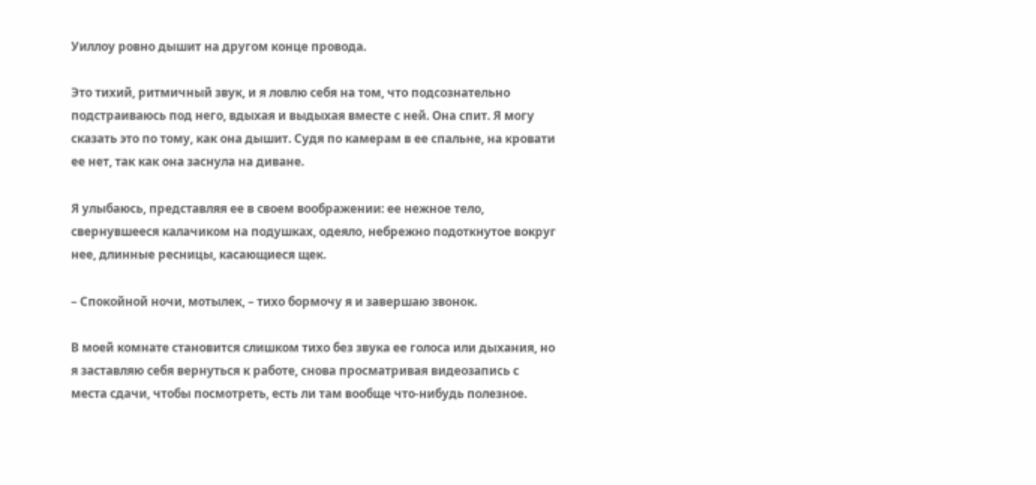Уиллоу ровно дышит на другом конце провода.

Это тихий, ритмичный звук, и я ловлю себя на том, что подсознательно подстраиваюсь под него, вдыхая и выдыхая вместе с ней. Она спит. Я могу сказать это по тому, как она дышит. Судя по камерам в ее спальне, на кровати ее нет, так как она заснула на диване.

Я улыбаюсь, представляя ее в своем воображении: ее нежное тело, свернувшееся калачиком на подушках, одеяло, небрежно подоткнутое вокруг нее, длинные ресницы, касающиеся щек.

– Спокойной ночи, мотылек, – тихо бормочу я и завершаю звонок.

В моей комнате становится слишком тихо без звука ее голоса или дыхания, но я заставляю себя вернуться к работе, снова просматривая видеозапись с места сдачи, чтобы посмотреть, есть ли там вообще что-нибудь полезное.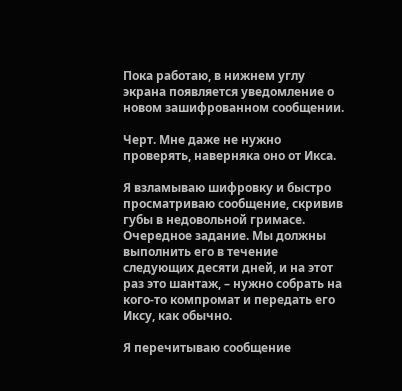Пока работаю, в нижнем углу экрана появляется уведомление о новом зашифрованном сообщении.

Черт. Мне даже не нужно проверять, наверняка оно от Икса.

Я взламываю шифровку и быстро просматриваю сообщение, скривив губы в недовольной гримасе. Очередное задание. Мы должны выполнить его в течение следующих десяти дней, и на этот раз это шантаж, – нужно собрать на кого-то компромат и передать его Иксу, как обычно.

Я перечитываю сообщение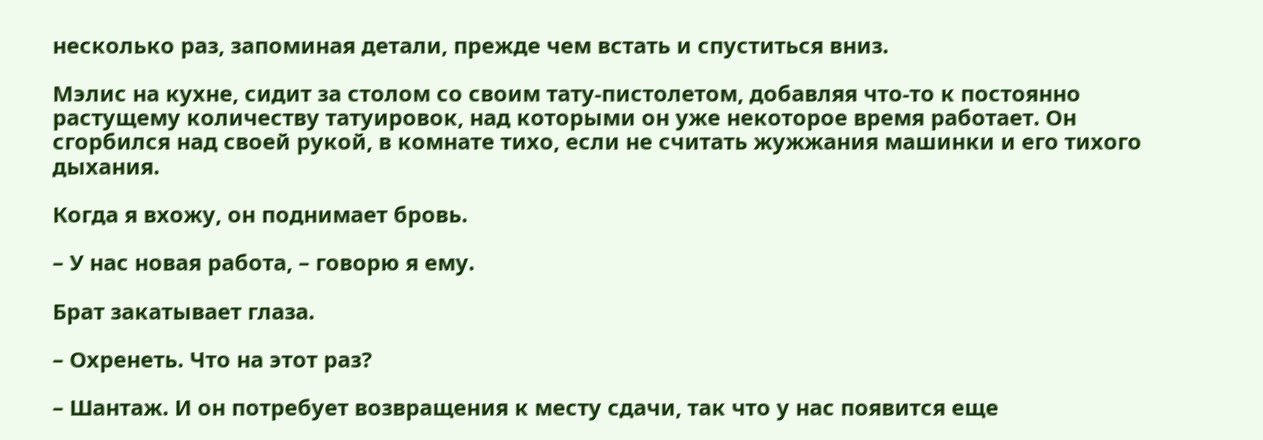несколько раз, запоминая детали, прежде чем встать и спуститься вниз.

Мэлис на кухне, сидит за столом со своим тату-пистолетом, добавляя что-то к постоянно растущему количеству татуировок, над которыми он уже некоторое время работает. Он сгорбился над своей рукой, в комнате тихо, если не считать жужжания машинки и его тихого дыхания.

Когда я вхожу, он поднимает бровь.

– У нас новая работа, – говорю я ему.

Брат закатывает глаза.

– Охренеть. Что на этот раз?

– Шантаж. И он потребует возвращения к месту сдачи, так что у нас появится еще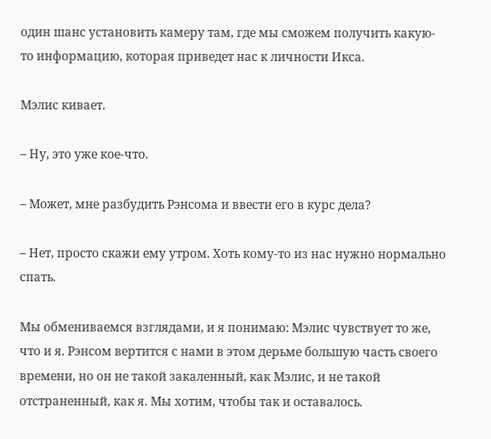один шанс установить камеру там, где мы сможем получить какую-то информацию, которая приведет нас к личности Икса.

Мэлис кивает.

– Ну, это уже кое-что.

– Может, мне разбудить Рэнсома и ввести его в курс дела?

– Нет, просто скажи ему утром. Хоть кому-то из нас нужно нормально спать.

Мы обмениваемся взглядами, и я понимаю: Мэлис чувствует то же, что и я. Рэнсом вертится с нами в этом дерьме большую часть своего времени, но он не такой закаленный, как Мэлис, и не такой отстраненный, как я. Мы хотим, чтобы так и оставалось.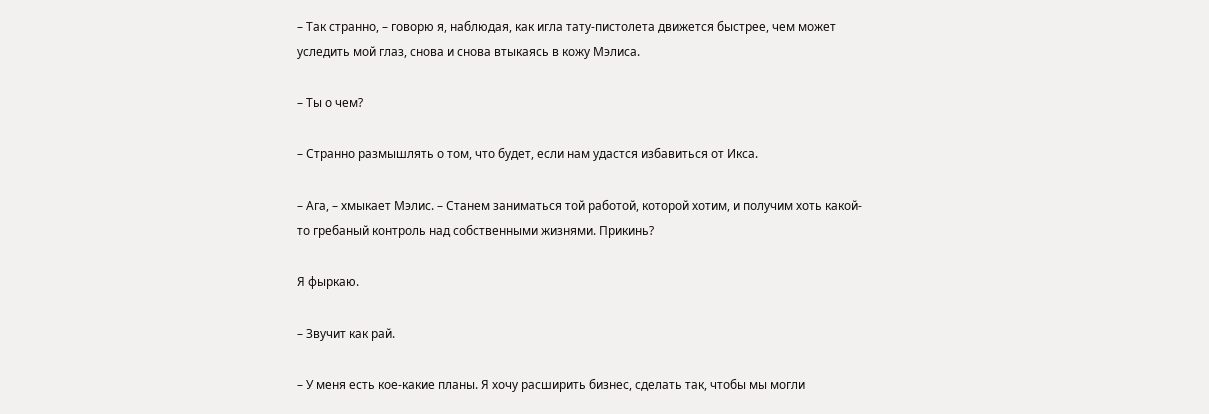– Так странно, – говорю я, наблюдая, как игла тату-пистолета движется быстрее, чем может уследить мой глаз, снова и снова втыкаясь в кожу Мэлиса.

– Ты о чем?

– Странно размышлять о том, что будет, если нам удастся избавиться от Икса.

– Ага, – хмыкает Мэлис. – Станем заниматься той работой, которой хотим, и получим хоть какой-то гребаный контроль над собственными жизнями. Прикинь?

Я фыркаю.

– Звучит как рай.

– У меня есть кое-какие планы. Я хочу расширить бизнес, сделать так, чтобы мы могли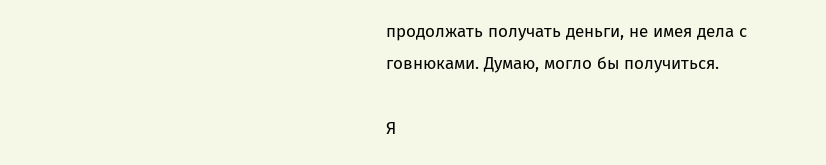продолжать получать деньги, не имея дела с говнюками. Думаю, могло бы получиться.

Я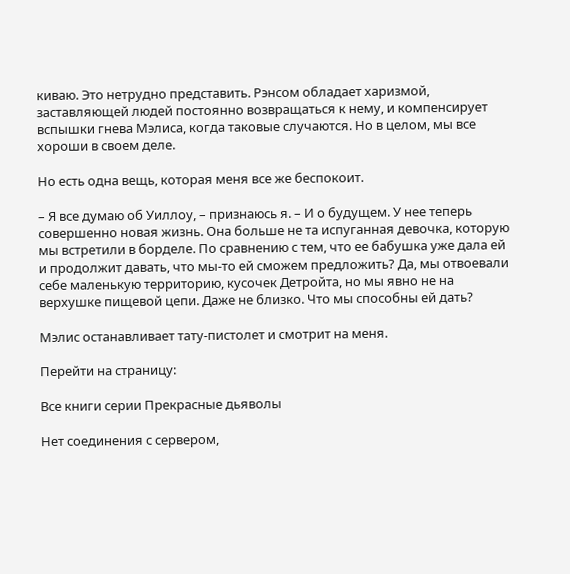киваю. Это нетрудно представить. Рэнсом обладает харизмой, заставляющей людей постоянно возвращаться к нему, и компенсирует вспышки гнева Мэлиса, когда таковые случаются. Но в целом, мы все хороши в своем деле.

Но есть одна вещь, которая меня все же беспокоит.

– Я все думаю об Уиллоу, – признаюсь я. – И о будущем. У нее теперь совершенно новая жизнь. Она больше не та испуганная девочка, которую мы встретили в борделе. По сравнению с тем, что ее бабушка уже дала ей и продолжит давать, что мы-то ей сможем предложить? Да, мы отвоевали себе маленькую территорию, кусочек Детройта, но мы явно не на верхушке пищевой цепи. Даже не близко. Что мы способны ей дать?

Мэлис останавливает тату-пистолет и смотрит на меня.

Перейти на страницу:

Все книги серии Прекрасные дьяволы

Нет соединения с сервером,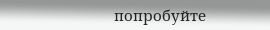попробуйте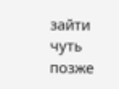зайти чуть позже